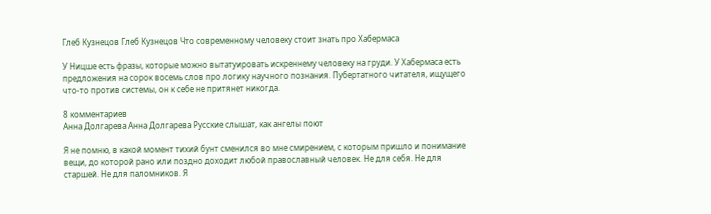Глеб Кузнецов Глеб Кузнецов Что современному человеку стоит знать про Хабермаса

У Ницше есть фразы, которые можно вытатуировать искреннему человеку на груди. У Хабермаса есть предложения на сорок восемь слов про логику научного познания. Пубертатного читателя, ищущего что-то против системы, он к себе не притянет никогда.

8 комментариев
Анна Долгарева Анна Долгарева Русские слышат, как ангелы поют

Я не помню, в какой момент тихий бунт сменился во мне смирением, с которым пришло и понимание вещи, до которой рано или поздно доходит любой православный человек. Не для себя. Не для старшей. Не для паломников. Я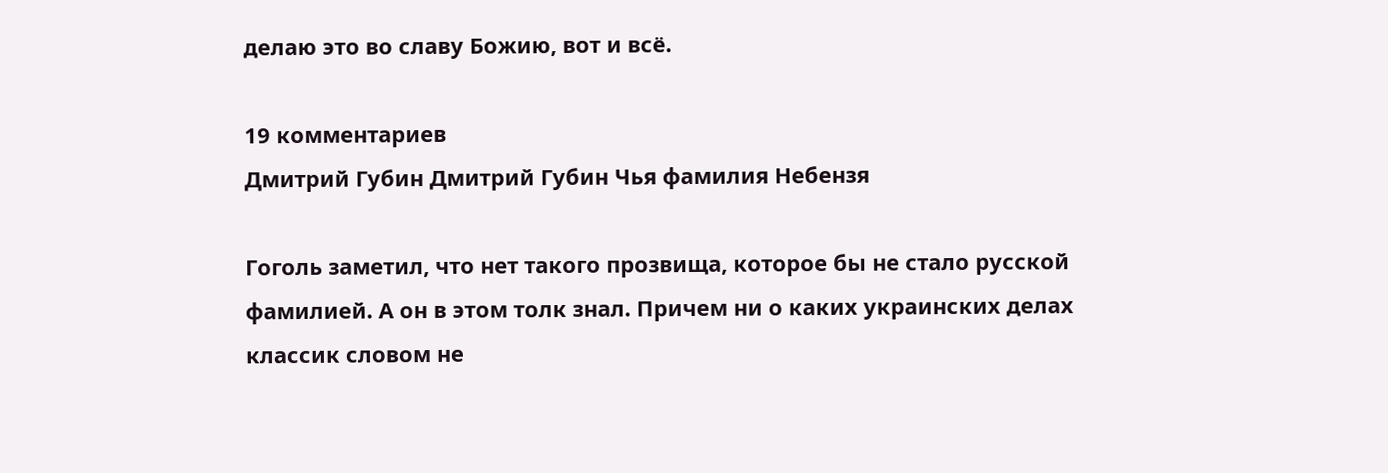делаю это во славу Божию, вот и всё.

19 комментариев
Дмитрий Губин Дмитрий Губин Чья фамилия Небензя

Гоголь заметил, что нет такого прозвища, которое бы не стало русской фамилией. А он в этом толк знал. Причем ни о каких украинских делах классик словом не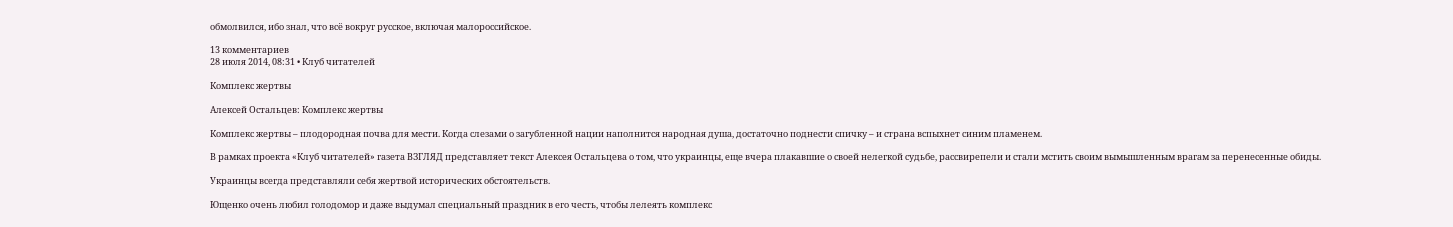обмолвился, ибо знал, что всё вокруг русское, включая малороссийское.

13 комментариев
28 июля 2014, 08:31 • Клуб читателей

Комплекс жертвы

Алексей Остальцев: Комплекс жертвы

Комплекс жертвы – плодородная почва для мести. Когда слезами о загубленной нации наполнится народная душа, достаточно поднести спичку – и страна вспыхнет синим пламенем.

В рамках проекта «Клуб читателей» газета ВЗГЛЯД представляет текст Алексея Остальцева о том, что украинцы, еще вчера плакавшие о своей нелегкой судьбе, рассвирепели и стали мстить своим вымышленным врагам за перенесенные обиды.

Украинцы всегда представляли себя жертвой исторических обстоятельств.

Ющенко очень любил голодомор и даже выдумал специальный праздник в его честь, чтобы лелеять комплекс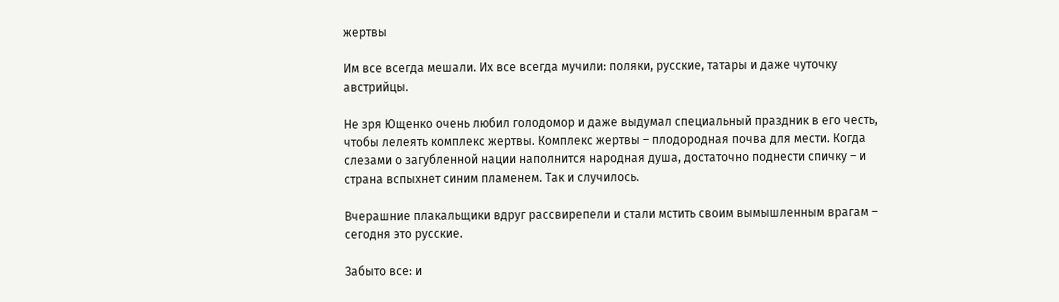жертвы

Им все всегда мешали. Их все всегда мучили: поляки, русские, татары и даже чуточку австрийцы.

Не зря Ющенко очень любил голодомор и даже выдумал специальный праздник в его честь, чтобы лелеять комплекс жертвы. Комплекс жертвы – плодородная почва для мести. Когда слезами о загубленной нации наполнится народная душа, достаточно поднести спичку – и страна вспыхнет синим пламенем. Так и случилось.

Вчерашние плакальщики вдруг рассвирепели и стали мстить своим вымышленным врагам – сегодня это русские.

Забыто все: и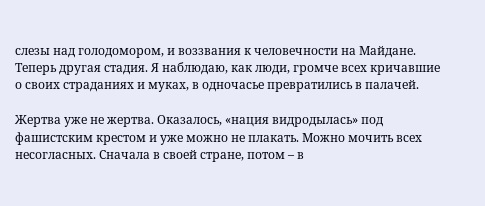слезы над голодомором, и воззвания к человечности на Майдане. Теперь другая стадия. Я наблюдаю, как люди, громче всех кричавшие о своих страданиях и муках, в одночасье превратились в палачей.

Жертва уже не жертва. Оказалось, «нация видродылась» под фашистским крестом и уже можно не плакать. Можно мочить всех несогласных. Сначала в своей стране, потом – в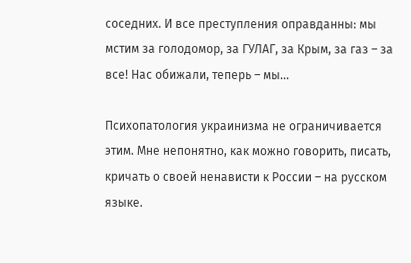соседних. И все преступления оправданны: мы мстим за голодомор, за ГУЛАГ, за Крым, за газ – за все! Нас обижали, теперь – мы...

Психопатология украинизма не ограничивается этим. Мне непонятно, как можно говорить, писать, кричать о своей ненависти к России – на русском языке.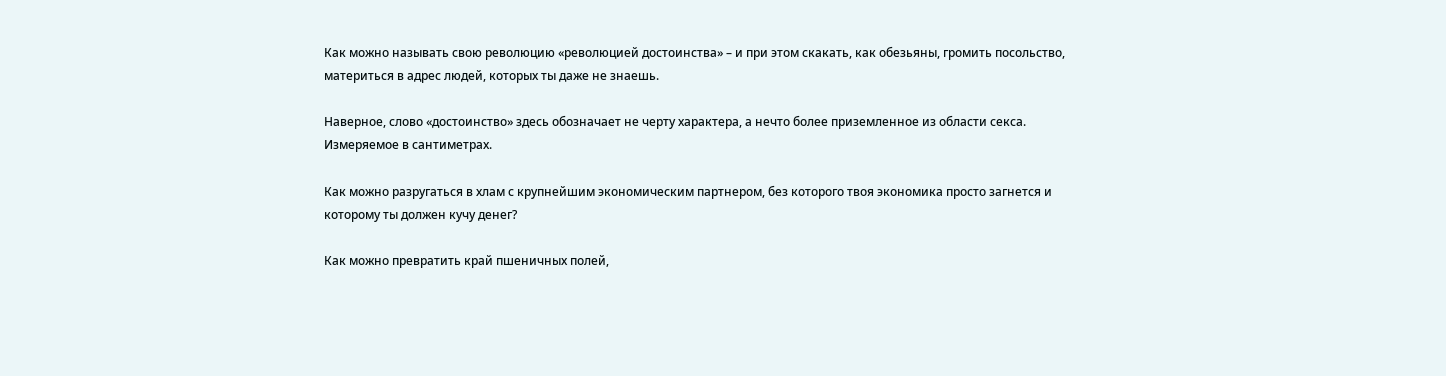Как можно называть свою революцию «революцией достоинства» – и при этом скакать, как обезьяны, громить посольство, материться в адрес людей, которых ты даже не знаешь.

Наверное, слово «достоинство» здесь обозначает не черту характера, а нечто более приземленное из области секса. Измеряемое в сантиметрах.

Как можно разругаться в хлам с крупнейшим экономическим партнером, без которого твоя экономика просто загнется и которому ты должен кучу денег?

Как можно превратить край пшеничных полей,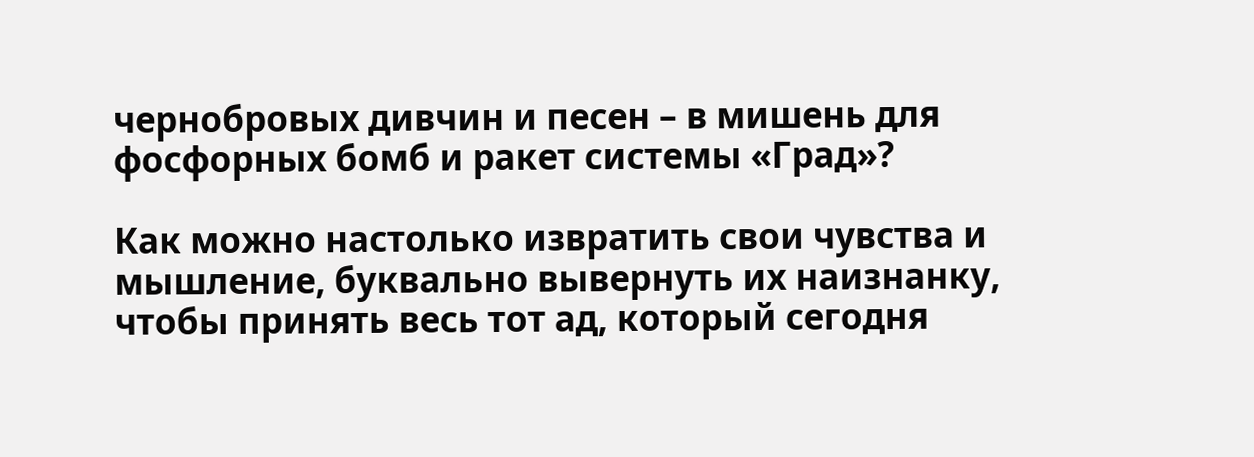чернобровых дивчин и песен – в мишень для фосфорных бомб и ракет системы «Град»?

Как можно настолько извратить свои чувства и мышление, буквально вывернуть их наизнанку, чтобы принять весь тот ад, который сегодня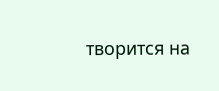творится на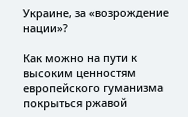Украине, за «возрождение нации»?

Как можно на пути к высоким ценностям европейского гуманизма покрыться ржавой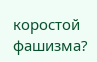коростой фашизма?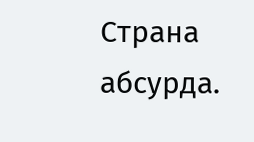Страна абсурда.